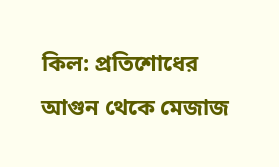কিল: প্রতিশোধের আগুন থেকে মেজাজ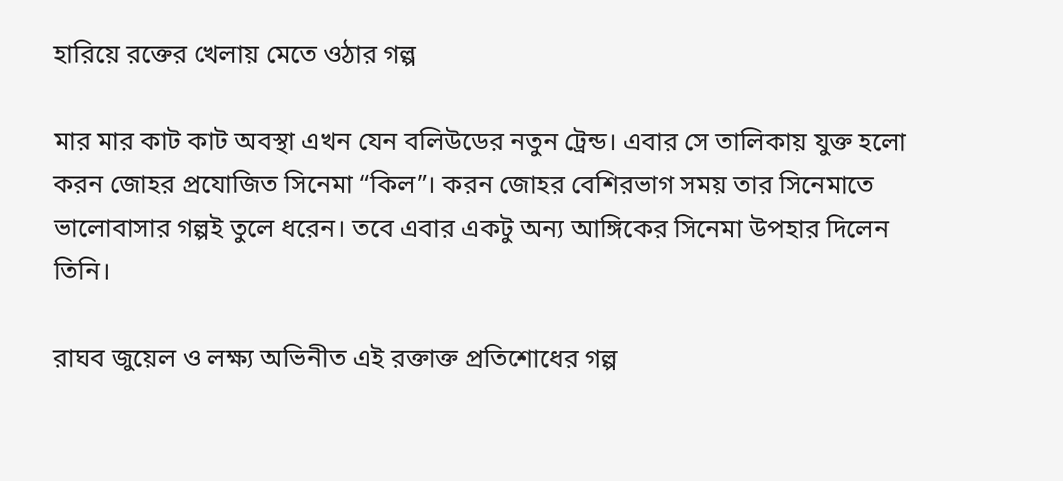হারিয়ে রক্তের খেলায় মেতে ওঠার গল্প

মার মার কাট কাট অবস্থা এখন যেন বলিউডের নতুন ট্রেন্ড। এবার সে তালিকায় যুক্ত হলো করন জোহর প্রযোজিত সিনেমা “কিল”। করন জোহর বেশিরভাগ সময় তার সিনেমাতে ভালোবাসার গল্পই তুলে ধরেন। তবে এবার একটু অন্য আঙ্গিকের সিনেমা উপহার দিলেন তিনি।

রাঘব জুয়েল ও লক্ষ্য অভিনীত এই রক্তাক্ত প্রতিশোধের গল্প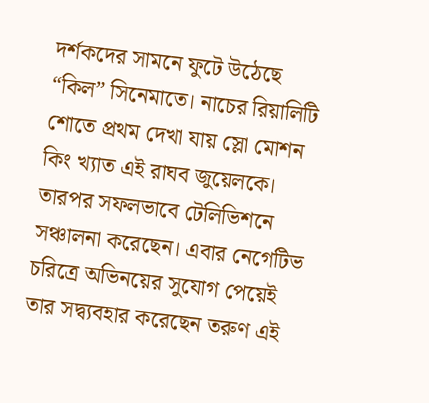দর্শকদের সামনে ফুটে উঠেছে “কিল” সিনেমাতে। নাচের রিয়ালিটি শোতে প্রথম দেখা যায় স্লো মোশন কিং খ্যাত এই রাঘব জুয়েলকে। তারপর সফলভাবে টেলিভিশনে সঞ্চালনা করেছেন। এবার নেগেটিভ চরিত্রে অভিনয়ের সুযোগ পেয়েই তার সদ্ব্যবহার করেছেন তরুণ এই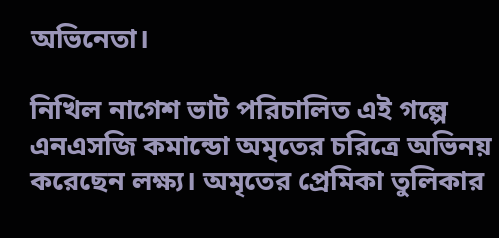অভিনেতা।

নিখিল নাগেশ ভাট পরিচালিত এই গল্পে এনএসজি কমান্ডো অমৃতের চরিত্রে অভিনয় করেছেন লক্ষ্য। অমৃতের প্রেমিকা তুলিকার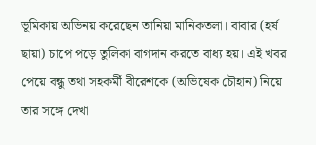ভূমিকায় অভিনয় করেছেন তানিয়া মানিকতলা। বাবার (হর্ষ ছায়া) চাপে পড়ে তুলিকা বাগদান করতে বাধ্য হয়। এই খবর পেয়ে বন্ধু তথা সহকর্মী বীরেশকে (অভিষেক চৌহান) নিয়ে তার সঙ্গে দেখা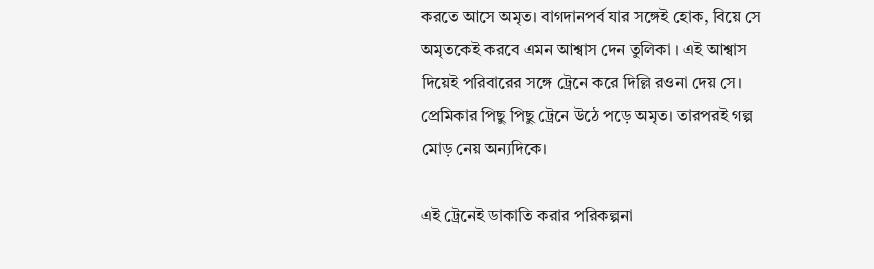করতে আসে অমৃত। বাগদানপর্ব যার সঙ্গেই হোক, বিয়ে সে অমৃতকেই করবে এমন আশ্বাস দেন তুলিকা । এই আশ্বাস দিয়েই পরিবারের সঙ্গে ট্রেনে করে দিল্লি রওনা দেয় সে। প্রেমিকার পিছু পিছু ট্রেনে উঠে পড়ে অমৃত। তারপরই গল্প মোড় নেয় অন্যদিকে।

এই ট্রেনেই ডাকাতি করার পরিকল্পনা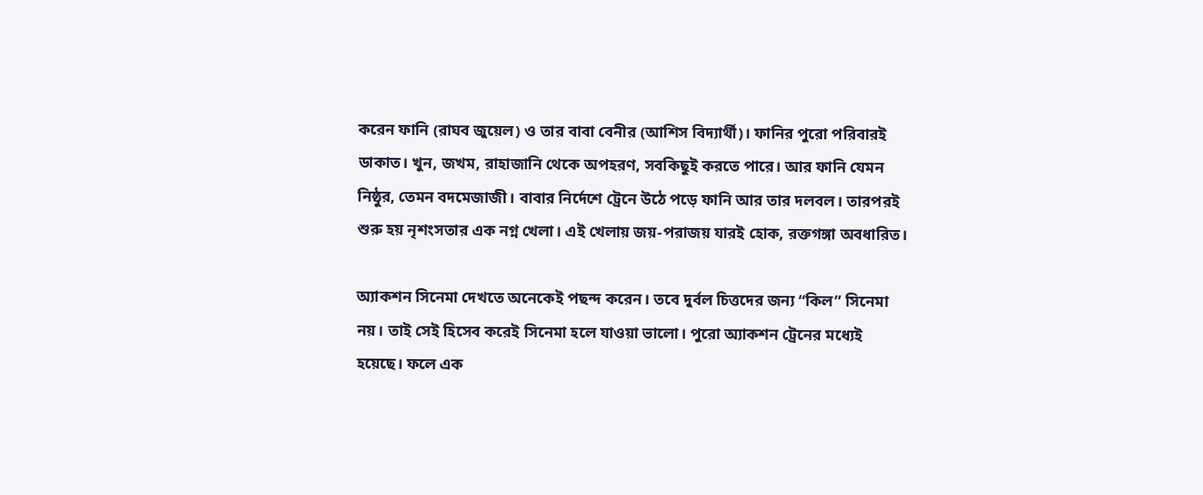করেন ফানি (রাঘব জুয়েল) ও তার বাবা বেনীর (আশিস বিদ্যার্থী)। ফানির পুরো পরিবারই ডাকাত। খুন, জখম, রাহাজানি থেকে অপহরণ, সবকিছুই করতে পারে। আর ফানি যেমন নিষ্ঠুর, তেমন বদমেজাজী। বাবার নির্দেশে ট্রেনে উঠে পড়ে ফানি আর তার দলবল। তারপরই শুরু হয় নৃশংসতার এক নগ্ন খেলা। এই খেলায় জয়-পরাজয় যারই হোক, রক্তগঙ্গা অবধারিত।

অ্যাকশন সিনেমা দেখতে অনেকেই পছন্দ করেন। তবে দুর্বল চিত্তদের জন্য “কিল” সিনেমা নয়। তাই সেই হিসেব করেই সিনেমা হলে যাওয়া ভালো। পুরো অ্যাকশন ট্রেনের মধ্যেই হয়েছে। ফলে এক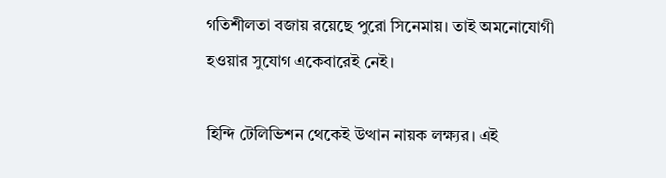গতিশীলতা বজায় রয়েছে পুরো সিনেমায়। তাই অমনোযোগী হওয়ার সুযোগ একেবারেই নেই।

হিন্দি টেলিভিশন থেকেই উত্থান নায়ক লক্ষ্যর। এই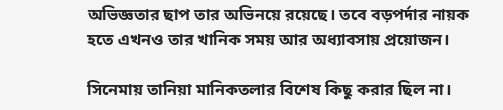অভিজ্ঞতার ছাপ তার অভিনয়ে রয়েছে। তবে বড়পর্দার নায়ক হতে এখনও তার খানিক সময় আর অধ্যাবসায় প্রয়োজন।

সিনেমায় তানিয়া মানিকতলার বিশেষ কিছু করার ছিল না।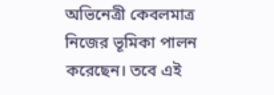অভিনেত্রী কেবলমাত্র নিজের ভূমিকা পালন করেছেন। তবে এই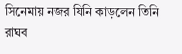সিনেমায় নজর যিনি কাড়লেন তিনি রাঘব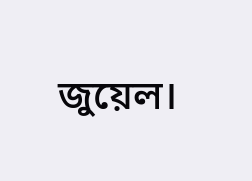জুয়েল।